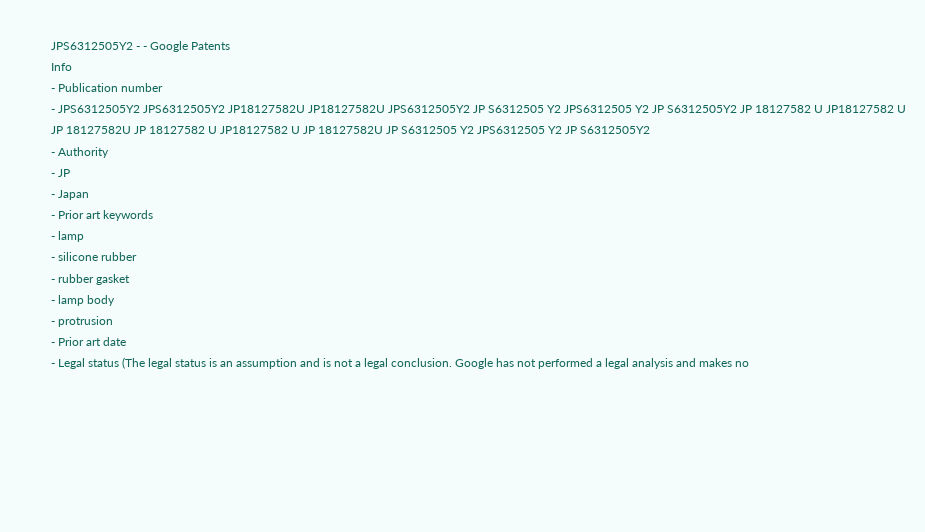JPS6312505Y2 - - Google Patents
Info
- Publication number
- JPS6312505Y2 JPS6312505Y2 JP18127582U JP18127582U JPS6312505Y2 JP S6312505 Y2 JPS6312505 Y2 JP S6312505Y2 JP 18127582 U JP18127582 U JP 18127582U JP 18127582 U JP18127582 U JP 18127582U JP S6312505 Y2 JPS6312505 Y2 JP S6312505Y2
- Authority
- JP
- Japan
- Prior art keywords
- lamp
- silicone rubber
- rubber gasket
- lamp body
- protrusion
- Prior art date
- Legal status (The legal status is an assumption and is not a legal conclusion. Google has not performed a legal analysis and makes no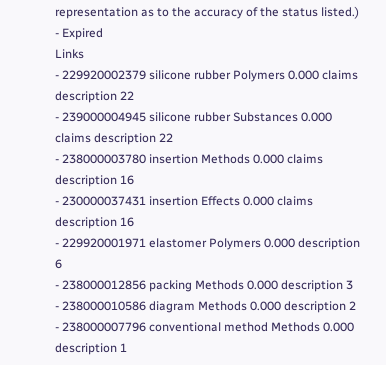representation as to the accuracy of the status listed.)
- Expired
Links
- 229920002379 silicone rubber Polymers 0.000 claims description 22
- 239000004945 silicone rubber Substances 0.000 claims description 22
- 238000003780 insertion Methods 0.000 claims description 16
- 230000037431 insertion Effects 0.000 claims description 16
- 229920001971 elastomer Polymers 0.000 description 6
- 238000012856 packing Methods 0.000 description 3
- 238000010586 diagram Methods 0.000 description 2
- 238000007796 conventional method Methods 0.000 description 1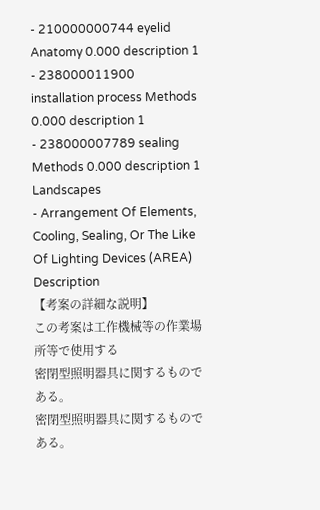- 210000000744 eyelid Anatomy 0.000 description 1
- 238000011900 installation process Methods 0.000 description 1
- 238000007789 sealing Methods 0.000 description 1
Landscapes
- Arrangement Of Elements, Cooling, Sealing, Or The Like Of Lighting Devices (AREA)
Description
【考案の詳細な説明】
この考案は工作機械等の作業場所等で使用する
密閉型照明器具に関するものである。
密閉型照明器具に関するものである。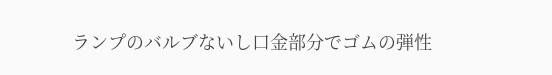ランプのバルブないし口金部分でゴムの弾性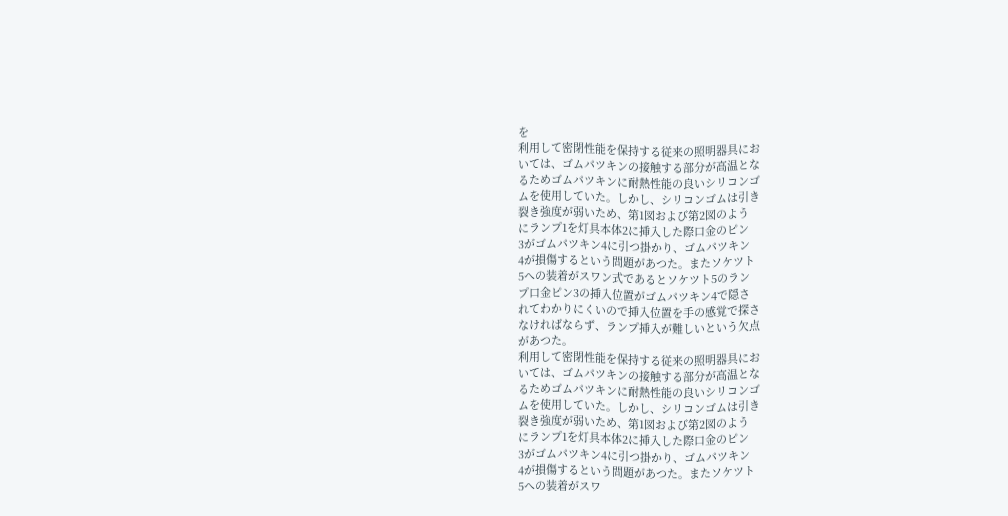を
利用して密閉性能を保持する従来の照明器具にお
いては、ゴムパツキンの接触する部分が高温とな
るためゴムパツキンに耐熱性能の良いシリコンゴ
ムを使用していた。しかし、シリコンゴムは引き
裂き強度が弱いため、第1図および第2図のよう
にランプ1を灯具本体2に挿入した際口金のピン
3がゴムパツキン4に引つ掛かり、ゴムパツキン
4が損傷するという問題があつた。またソケツト
5への装着がスワン式であるとソケツト5のラン
プ口金ピン3の挿入位置がゴムパツキン4で隠さ
れてわかりにくいので挿入位置を手の感覚で探さ
なければならず、ランプ挿入が難しいという欠点
があつた。
利用して密閉性能を保持する従来の照明器具にお
いては、ゴムパツキンの接触する部分が高温とな
るためゴムパツキンに耐熱性能の良いシリコンゴ
ムを使用していた。しかし、シリコンゴムは引き
裂き強度が弱いため、第1図および第2図のよう
にランプ1を灯具本体2に挿入した際口金のピン
3がゴムパツキン4に引つ掛かり、ゴムパツキン
4が損傷するという問題があつた。またソケツト
5への装着がスワ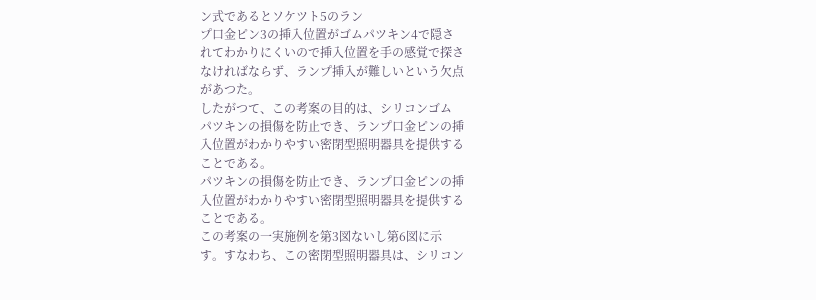ン式であるとソケツト5のラン
プ口金ピン3の挿入位置がゴムパツキン4で隠さ
れてわかりにくいので挿入位置を手の感覚で探さ
なければならず、ランプ挿入が難しいという欠点
があつた。
したがつて、この考案の目的は、シリコンゴム
パツキンの損傷を防止でき、ランプ口金ピンの挿
入位置がわかりやすい密閉型照明器具を提供する
ことである。
パツキンの損傷を防止でき、ランプ口金ピンの挿
入位置がわかりやすい密閉型照明器具を提供する
ことである。
この考案の一実施例を第3図ないし第6図に示
す。すなわち、この密閉型照明器具は、シリコン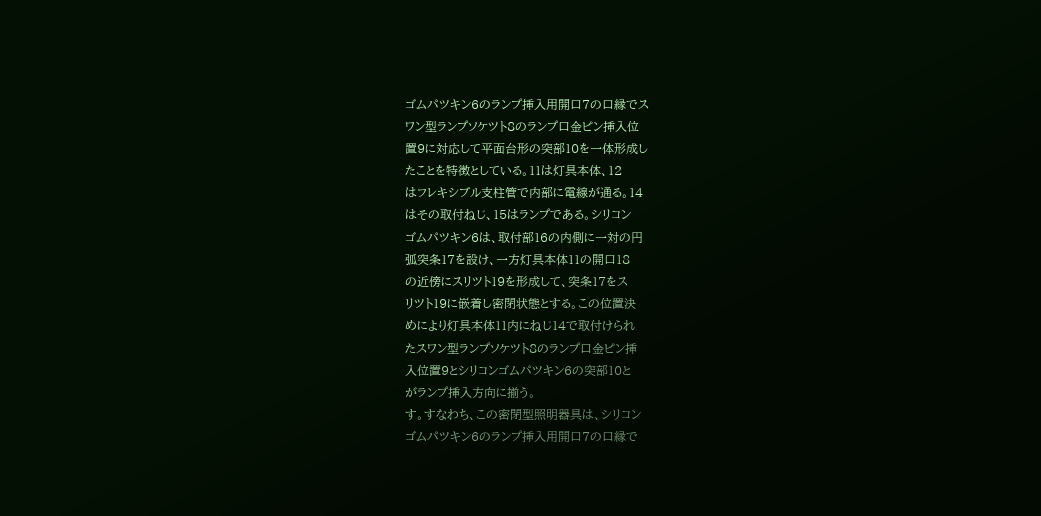ゴムパツキン6のランプ挿入用開口7の口縁でス
ワン型ランプソケツト8のランプ口金ピン挿入位
置9に対応して平面台形の突部10を一体形成し
たことを特徴としている。11は灯具本体、12
はフレキシブル支柱管で内部に電線が通る。14
はその取付ねじ、15はランプである。シリコン
ゴムパツキン6は、取付部16の内側に一対の円
弧突条17を設け、一方灯具本体11の開口18
の近傍にスリツト19を形成して、突条17をス
リツト19に嵌着し密閉状態とする。この位置決
めにより灯具本体11内にねじ14で取付けられ
たスワン型ランプソケツト8のランプ口金ピン挿
入位置9とシリコンゴムパツキン6の突部10と
がランプ挿入方向に揃う。
す。すなわち、この密閉型照明器具は、シリコン
ゴムパツキン6のランプ挿入用開口7の口縁で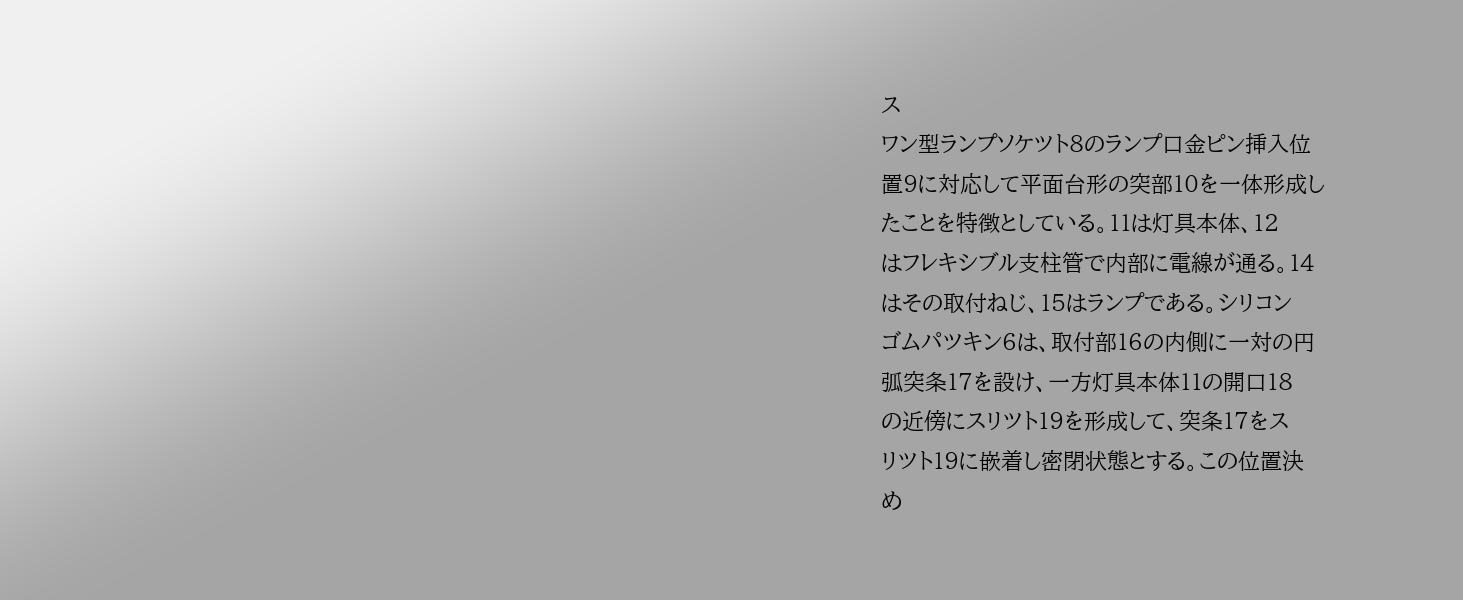ス
ワン型ランプソケツト8のランプ口金ピン挿入位
置9に対応して平面台形の突部10を一体形成し
たことを特徴としている。11は灯具本体、12
はフレキシブル支柱管で内部に電線が通る。14
はその取付ねじ、15はランプである。シリコン
ゴムパツキン6は、取付部16の内側に一対の円
弧突条17を設け、一方灯具本体11の開口18
の近傍にスリツト19を形成して、突条17をス
リツト19に嵌着し密閉状態とする。この位置決
め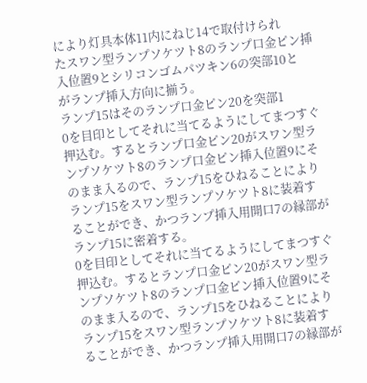により灯具本体11内にねじ14で取付けられ
たスワン型ランプソケツト8のランプ口金ピン挿
入位置9とシリコンゴムパツキン6の突部10と
がランプ挿入方向に揃う。
ランプ15はそのランプ口金ピン20を突部1
0を目印としてそれに当てるようにしてまつすぐ
押込む。するとランプ口金ピン20がスワン型ラ
ンプソケツト8のランプ口金ピン挿入位置9にそ
のまま入るので、ランプ15をひねることにより
ランプ15をスワン型ランプソケツト8に装着す
ることができ、かつランプ挿入用開口7の縁部が
ランプ15に密着する。
0を目印としてそれに当てるようにしてまつすぐ
押込む。するとランプ口金ピン20がスワン型ラ
ンプソケツト8のランプ口金ピン挿入位置9にそ
のまま入るので、ランプ15をひねることにより
ランプ15をスワン型ランプソケツト8に装着す
ることができ、かつランプ挿入用開口7の縁部が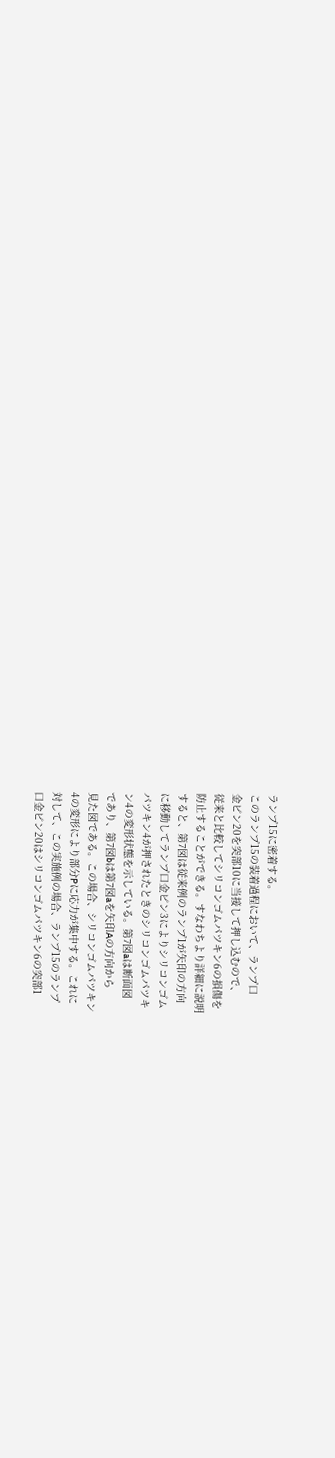ランプ15に密着する。
このランプ15の装着過程において、ランプ口
金ピン20を突部10に当接して押し込むので、
従来と比較してシリコンゴムパツキン6の損傷を
防止することができる。すなわちより詳細に説明
すると、第7図は従来例のランプ1が矢印の方向
に移動してランプ口金ピン3によりシリコンゴム
パツキン4が押されたときのシリコンゴムパツキ
ン4の変形状態を示している。第7図aは断面図
であり、第7図bは第7図aを矢印Aの方向から
見た図である。この場合、シリコンゴムパツキン
4の変形により部分Pに応力が集中する。これに
対して、この実施例の場合、ランプ15のランプ
口金ピン20はシリコンゴムパツキン6の突部1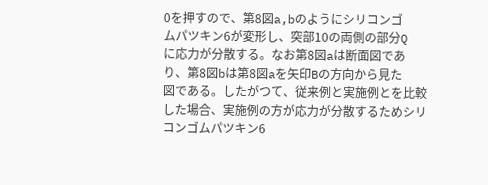0を押すので、第8図a,bのようにシリコンゴ
ムパツキン6が変形し、突部10の両側の部分Q
に応力が分散する。なお第8図aは断面図であ
り、第8図bは第8図aを矢印Bの方向から見た
図である。したがつて、従来例と実施例とを比較
した場合、実施例の方が応力が分散するためシリ
コンゴムパツキン6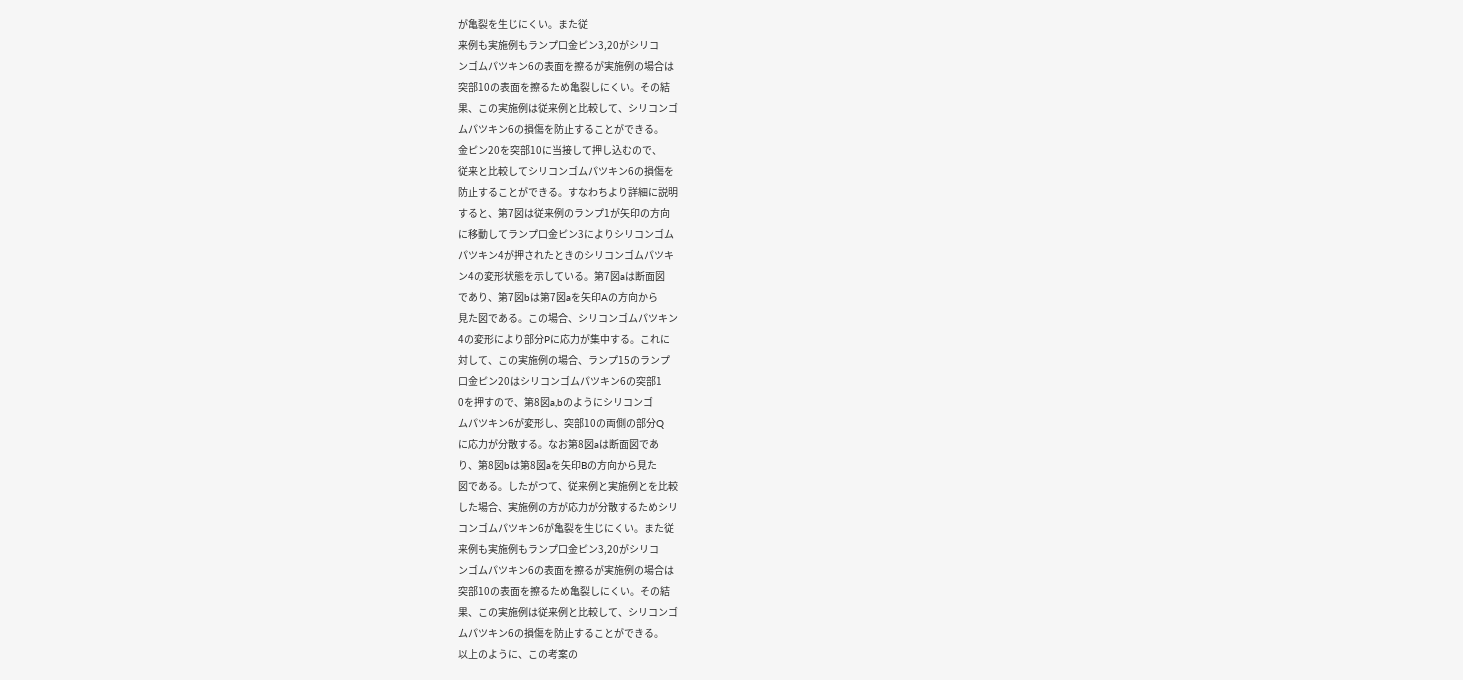が亀裂を生じにくい。また従
来例も実施例もランプ口金ピン3,20がシリコ
ンゴムパツキン6の表面を擦るが実施例の場合は
突部10の表面を擦るため亀裂しにくい。その結
果、この実施例は従来例と比較して、シリコンゴ
ムパツキン6の損傷を防止することができる。
金ピン20を突部10に当接して押し込むので、
従来と比較してシリコンゴムパツキン6の損傷を
防止することができる。すなわちより詳細に説明
すると、第7図は従来例のランプ1が矢印の方向
に移動してランプ口金ピン3によりシリコンゴム
パツキン4が押されたときのシリコンゴムパツキ
ン4の変形状態を示している。第7図aは断面図
であり、第7図bは第7図aを矢印Aの方向から
見た図である。この場合、シリコンゴムパツキン
4の変形により部分Pに応力が集中する。これに
対して、この実施例の場合、ランプ15のランプ
口金ピン20はシリコンゴムパツキン6の突部1
0を押すので、第8図a,bのようにシリコンゴ
ムパツキン6が変形し、突部10の両側の部分Q
に応力が分散する。なお第8図aは断面図であ
り、第8図bは第8図aを矢印Bの方向から見た
図である。したがつて、従来例と実施例とを比較
した場合、実施例の方が応力が分散するためシリ
コンゴムパツキン6が亀裂を生じにくい。また従
来例も実施例もランプ口金ピン3,20がシリコ
ンゴムパツキン6の表面を擦るが実施例の場合は
突部10の表面を擦るため亀裂しにくい。その結
果、この実施例は従来例と比較して、シリコンゴ
ムパツキン6の損傷を防止することができる。
以上のように、この考案の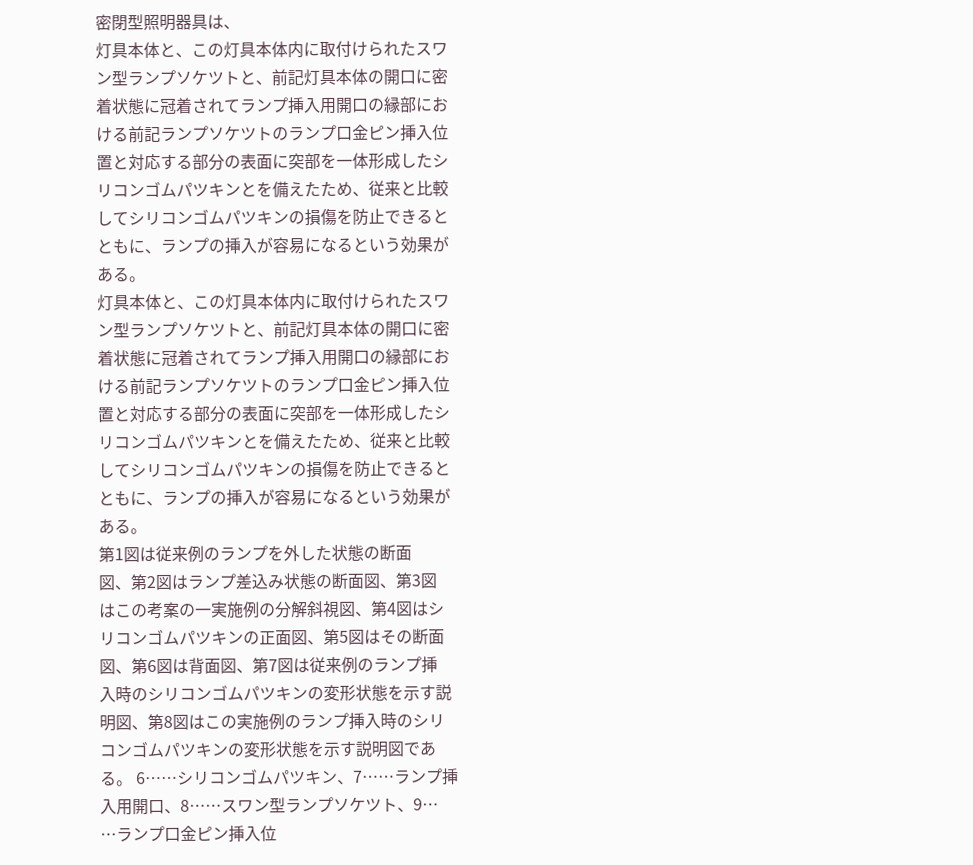密閉型照明器具は、
灯具本体と、この灯具本体内に取付けられたスワ
ン型ランプソケツトと、前記灯具本体の開口に密
着状態に冠着されてランプ挿入用開口の縁部にお
ける前記ランプソケツトのランプ口金ピン挿入位
置と対応する部分の表面に突部を一体形成したシ
リコンゴムパツキンとを備えたため、従来と比較
してシリコンゴムパツキンの損傷を防止できると
ともに、ランプの挿入が容易になるという効果が
ある。
灯具本体と、この灯具本体内に取付けられたスワ
ン型ランプソケツトと、前記灯具本体の開口に密
着状態に冠着されてランプ挿入用開口の縁部にお
ける前記ランプソケツトのランプ口金ピン挿入位
置と対応する部分の表面に突部を一体形成したシ
リコンゴムパツキンとを備えたため、従来と比較
してシリコンゴムパツキンの損傷を防止できると
ともに、ランプの挿入が容易になるという効果が
ある。
第1図は従来例のランプを外した状態の断面
図、第2図はランプ差込み状態の断面図、第3図
はこの考案の一実施例の分解斜視図、第4図はシ
リコンゴムパツキンの正面図、第5図はその断面
図、第6図は背面図、第7図は従来例のランプ挿
入時のシリコンゴムパツキンの変形状態を示す説
明図、第8図はこの実施例のランプ挿入時のシリ
コンゴムパツキンの変形状態を示す説明図であ
る。 6……シリコンゴムパツキン、7……ランプ挿
入用開口、8……スワン型ランプソケツト、9…
…ランプ口金ピン挿入位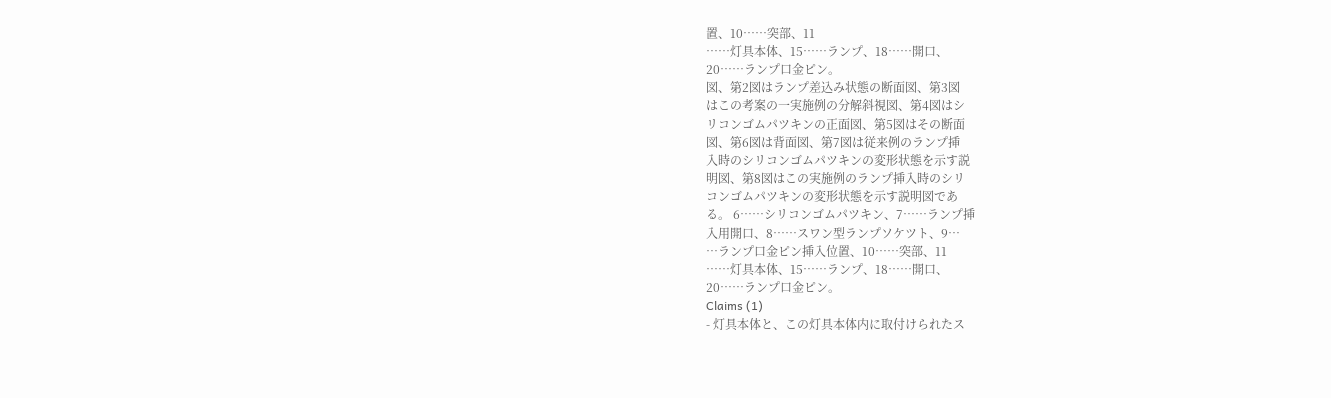置、10……突部、11
……灯具本体、15……ランプ、18……開口、
20……ランプ口金ピン。
図、第2図はランプ差込み状態の断面図、第3図
はこの考案の一実施例の分解斜視図、第4図はシ
リコンゴムパツキンの正面図、第5図はその断面
図、第6図は背面図、第7図は従来例のランプ挿
入時のシリコンゴムパツキンの変形状態を示す説
明図、第8図はこの実施例のランプ挿入時のシリ
コンゴムパツキンの変形状態を示す説明図であ
る。 6……シリコンゴムパツキン、7……ランプ挿
入用開口、8……スワン型ランプソケツト、9…
…ランプ口金ピン挿入位置、10……突部、11
……灯具本体、15……ランプ、18……開口、
20……ランプ口金ピン。
Claims (1)
- 灯具本体と、この灯具本体内に取付けられたス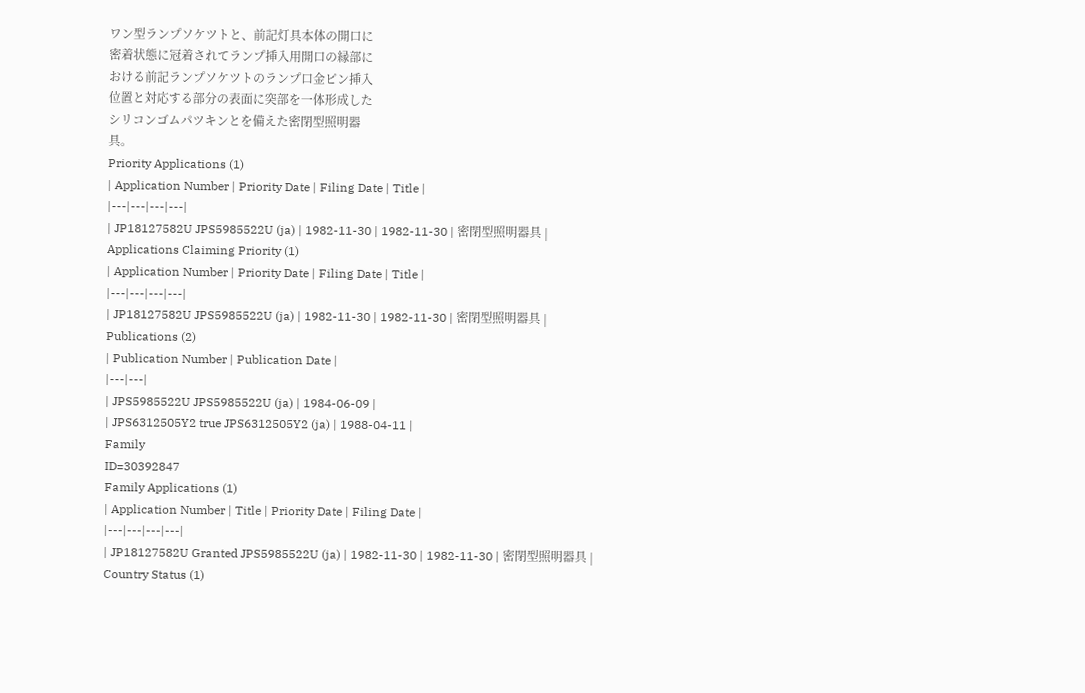ワン型ランプソケツトと、前記灯具本体の開口に
密着状態に冠着されてランプ挿入用開口の縁部に
おける前記ランプソケツトのランプ口金ピン挿入
位置と対応する部分の表面に突部を一体形成した
シリコンゴムパツキンとを備えた密閉型照明器
具。
Priority Applications (1)
| Application Number | Priority Date | Filing Date | Title |
|---|---|---|---|
| JP18127582U JPS5985522U (ja) | 1982-11-30 | 1982-11-30 | 密閉型照明器具 |
Applications Claiming Priority (1)
| Application Number | Priority Date | Filing Date | Title |
|---|---|---|---|
| JP18127582U JPS5985522U (ja) | 1982-11-30 | 1982-11-30 | 密閉型照明器具 |
Publications (2)
| Publication Number | Publication Date |
|---|---|
| JPS5985522U JPS5985522U (ja) | 1984-06-09 |
| JPS6312505Y2 true JPS6312505Y2 (ja) | 1988-04-11 |
Family
ID=30392847
Family Applications (1)
| Application Number | Title | Priority Date | Filing Date |
|---|---|---|---|
| JP18127582U Granted JPS5985522U (ja) | 1982-11-30 | 1982-11-30 | 密閉型照明器具 |
Country Status (1)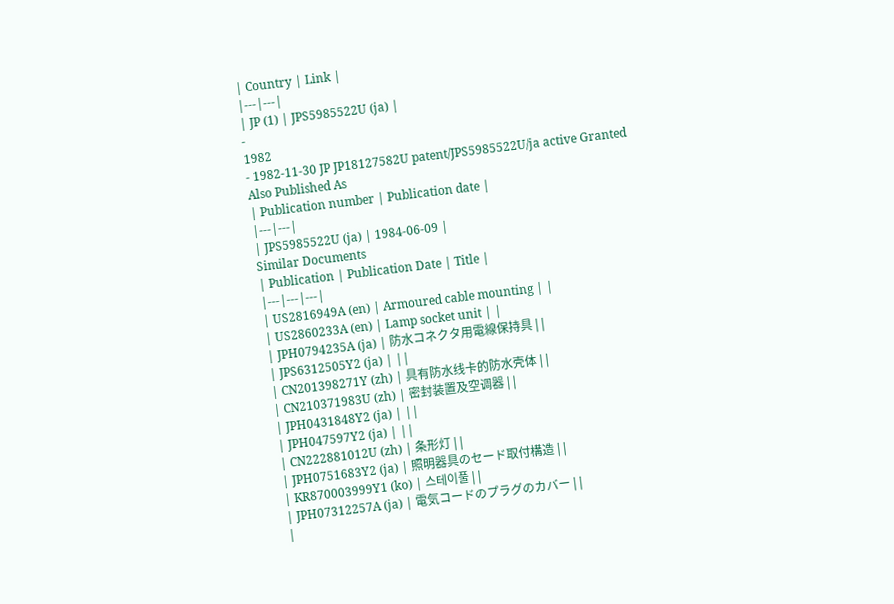| Country | Link |
|---|---|
| JP (1) | JPS5985522U (ja) |
-
1982
- 1982-11-30 JP JP18127582U patent/JPS5985522U/ja active Granted
Also Published As
| Publication number | Publication date |
|---|---|
| JPS5985522U (ja) | 1984-06-09 |
Similar Documents
| Publication | Publication Date | Title |
|---|---|---|
| US2816949A (en) | Armoured cable mounting | |
| US2860233A (en) | Lamp socket unit | |
| JPH0794235A (ja) | 防水コネクタ用電線保持具 | |
| JPS6312505Y2 (ja) | ||
| CN201398271Y (zh) | 具有防水线卡的防水壳体 | |
| CN210371983U (zh) | 密封装置及空调器 | |
| JPH0431848Y2 (ja) | ||
| JPH047597Y2 (ja) | ||
| CN222881012U (zh) | 条形灯 | |
| JPH0751683Y2 (ja) | 照明器具のセード取付構造 | |
| KR870003999Y1 (ko) | 스테이풀 | |
| JPH07312257A (ja) | 電気コードのプラグのカバー | |
|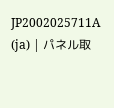JP2002025711A (ja) | パネル取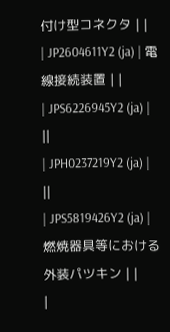付け型コネクタ | |
| JP2604611Y2 (ja) | 電線接続装置 | |
| JPS6226945Y2 (ja) | ||
| JPH0237219Y2 (ja) | ||
| JPS5819426Y2 (ja) | 燃焼器具等における外装パツキン | |
|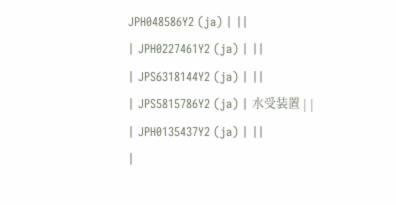JPH048586Y2 (ja) | ||
| JPH0227461Y2 (ja) | ||
| JPS6318144Y2 (ja) | ||
| JPS5815786Y2 (ja) | 水受装置 | |
| JPH0135437Y2 (ja) | ||
|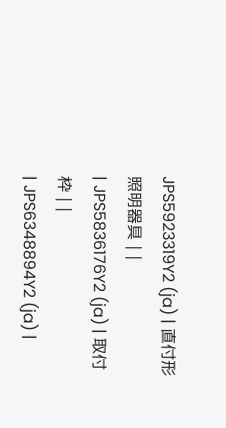JPS5923319Y2 (ja) | 直付形照明器具 | |
| JPS5836176Y2 (ja) | 取付枠 | |
| JPS6348894Y2 (ja) |